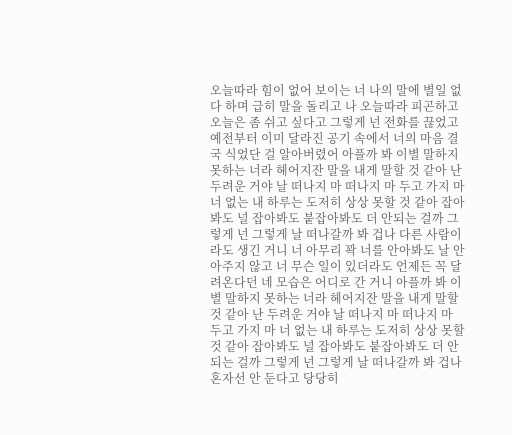오늘따라 힘이 없어 보이는 너 나의 말에 별일 없다 하며 급히 말을 돌리고 나 오늘따라 피곤하고 오늘은 좀 쉬고 싶다고 그렇게 넌 전화를 끊었고 예전부터 이미 달라진 공기 속에서 너의 마음 결국 식었단 걸 알아버렸어 아플까 봐 이별 말하지 못하는 너라 헤어지잔 말을 내게 말할 것 같아 난 두려운 거야 날 떠나지 마 떠나지 마 두고 가지 마 너 없는 내 하루는 도저히 상상 못할 것 같아 잡아봐도 널 잡아봐도 붙잡아봐도 더 안되는 걸까 그렇게 넌 그렇게 날 떠나갈까 봐 겁나 다른 사람이라도 생긴 거니 너 아무리 꽉 너를 안아봐도 날 안아주지 않고 너 무슨 일이 있더라도 언제든 꼭 달려온다던 네 모습은 어디로 간 거니 아플까 봐 이별 말하지 못하는 너라 헤어지잔 말을 내게 말할 것 같아 난 두려운 거야 날 떠나지 마 떠나지 마 두고 가지 마 너 없는 내 하루는 도저히 상상 못할 것 같아 잡아봐도 널 잡아봐도 붙잡아봐도 더 안되는 걸까 그렇게 넌 그렇게 날 떠나갈까 봐 겁나 혼자선 안 둔다고 당당히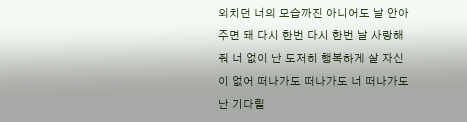외치던 너의 모습까진 아니어도 날 안아주면 돼 다시 한번 다시 한번 날 사랑해 줘 너 없이 난 도저히 행복하게 살 자신이 없어 떠나가도 떠나가도 너 떠나가도 난 기다릴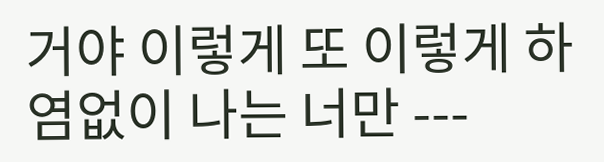거야 이렇게 또 이렇게 하염없이 나는 너만 ---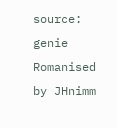source: genie Romanised by JHnimm